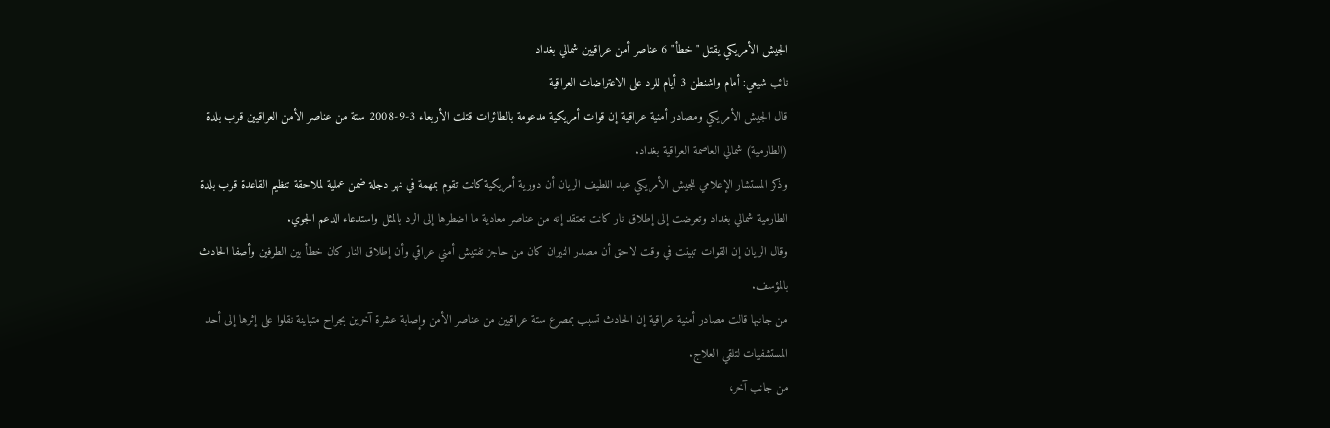الجيش الأمريكي يقتل "خطأ" 6 عناصر أمن عراقيين شمالي بغداد
نائب شيعي: أمام واشنطن 3 أيام للرد على الاعتراضات العراقية
قال الجيش الأمريكي ومصادر أمنية عراقية إن قوات أمريكية مدعومة بالطائرات قتلت الأربعاء 3-9-2008 ستة من عناصر الأمن العراقيين قرب بلدة (الطارمية) شمالي العاصمة العراقية بغداد.
وذكر المستشار الإعلامي للجيش الأمريكي عبد اللطيف الريان أن دورية أمريكية كانت تقوم بمهمة في نهر دجلة ضمن عملية لملاحقة تنظيم القاعدة قرب بلدة الطارمية شمالي بغداد وتعرضت إلى إطلاق نار كانت تعتقد إنه من عناصر معادية ما اضطرها إلى الرد بالمثل واستدعاء الدعم الجوي.
وقال الريان إن القوات تبينت في وقت لاحق أن مصدر النيران كان من حاجز تفتيش أمني عراقي وأن إطلاق النار كان خطأ بين الطرفين وأصفا الحادث بالمؤسف.
من جانبها قالت مصادر أمنية عراقية إن الحادث تسبب بمصرع ستة عراقيين من عناصر الأمن وإصابة عشرة آخرين بجراح متباينة نقلوا على إثرها إلى أحد المستشفيات لتلقي العلاج.
من جانب آخر،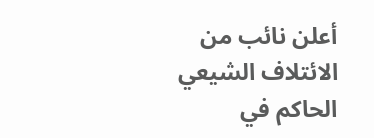أعلن نائب من الائتلاف الشيعي الحاكم في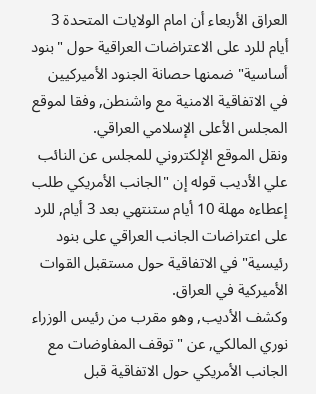العراق الأربعاء أن امام الولايات المتحدة 3 أيام للرد على الاعتراضات العراقية حول "بنود أساسية" ضمنها حصانة الجنود الأميركيين في الاتفاقية الامنية مع واشنطن, وفقا لموقع المجلس الأعلى الإسلامي العراقي.
ونقل الموقع الإلكتروني للمجلس عن النائب علي الأديب قوله إن "الجانب الأمريكي طلب إعطاءه مهلة 10 أيام ستنتهي بعد 3 أيام, للرد على اعتراضات الجانب العراقي على بنود رئيسية" في الاتفاقية حول مستقبل القوات الأميركية في العراق.
وكشف الأديب, وهو مقرب من رئيس الوزراء نوري المالكي, عن "توقف المفاوضات مع الجانب الأمريكي حول الاتفاقية قبل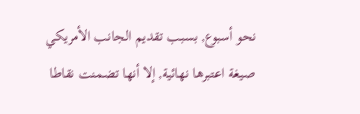نحو أسبوع, بسبب تقديم الجانب الأمريكي صيغة اعتبرها نهائية, إلا أنها تضمنت نقاطا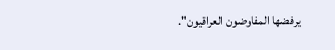يرفضها المفاوضون العراقيون".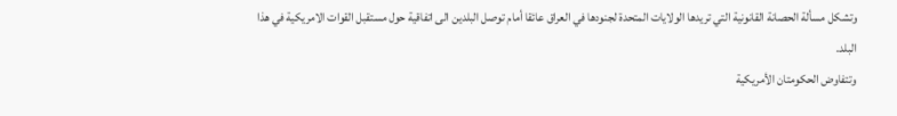وتشكل مسألة الحصانة القانونية التي تريدها الولايات المتحدة لجنودها في العراق عائقا أمام توصل البلدين الى اتفاقية حول مستقبل القوات الامريكية في هذا البلد.
وتتفاوض الحكومتان الأمريكية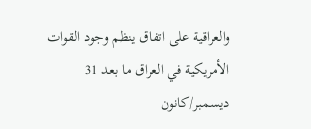والعراقية على اتفاق ينظم وجود القوات الأمريكية في العراق ما بعد 31 ديسمبر/كانون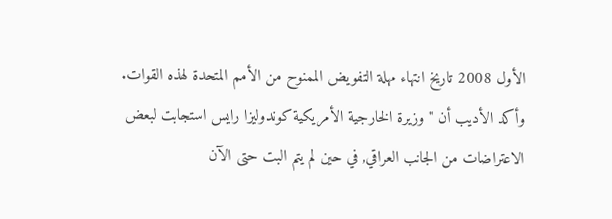الأول 2008 تاريخ انتهاء مهلة التفويض الممنوح من الأمم المتحدة لهذه القوات.
وأكد الأديب أن "وزيرة الخارجية الأمريكية كوندوليزا رايس استجابت لبعض الاعتراضات من الجانب العراقي, في حين لم يتم البت حتى الآن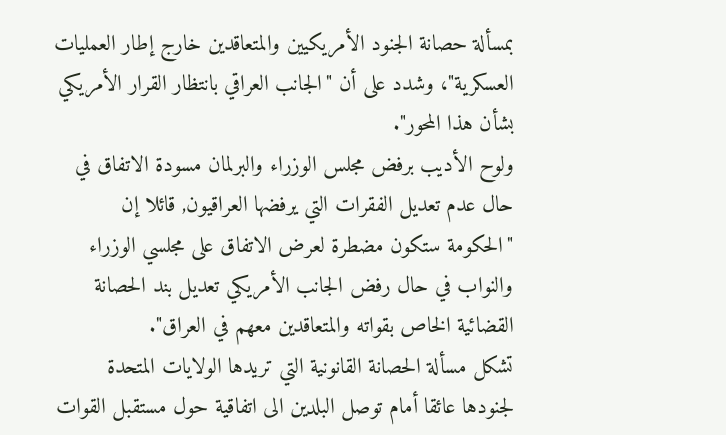بمسألة حصانة الجنود الأمريكيين والمتعاقدين خارج إطار العمليات العسكرية"، وشدد على أن "الجانب العراقي بانتظار القرار الأمريكي بشأن هذا المحور".
ولوح الأديب برفض مجلس الوزراء والبرلمان مسودة الاتفاق في حال عدم تعديل الفقرات التي يرفضها العراقيون, قائلا إن "الحكومة ستكون مضطرة لعرض الاتفاق على مجلسي الوزراء والنواب في حال رفض الجانب الأمريكي تعديل بند الحصانة القضائية الخاص بقواته والمتعاقدين معهم في العراق".
تشكل مسألة الحصانة القانونية التي تريدها الولايات المتحدة لجنودها عائقا أمام توصل البلدين الى اتفاقية حول مستقبل القوات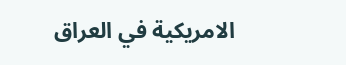الامريكية في العراق